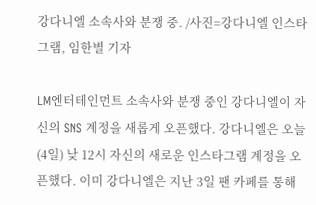강다니엘 소속사와 분쟁 중. /사진=강다니엘 인스타그램, 임한별 기자

LM엔터테인먼트 소속사와 분쟁 중인 강다니엘이 자신의 SNS 계정을 새롭게 오픈했다. 강다니엘은 오늘(4일) 낮 12시 자신의 새로운 인스타그램 계정을 오픈했다. 이미 강다니엘은 지난 3일 팬 카페를 통해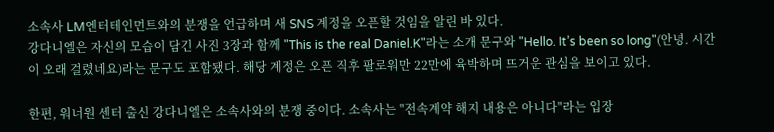소속사 LM엔터테인먼트와의 분쟁을 언급하며 새 SNS 계정을 오픈할 것임을 알린 바 있다.
강다니엘은 자신의 모습이 담긴 사진 3장과 함께 "This is the real Daniel.K"라는 소개 문구와 "Hello. It’s been so long"(안녕. 시간이 오래 걸렸네요)라는 문구도 포함됐다. 해당 계정은 오픈 직후 팔로워만 22만에 육박하며 뜨거운 관심을 보이고 있다.

한편, 워너원 센터 출신 강다니엘은 소속사와의 분쟁 중이다. 소속사는 "전속계약 해지 내용은 아니다"라는 입장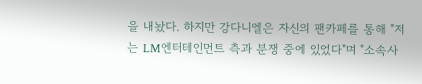을 내놨다. 하지만 강다니엘은 자신의 팬카페를 통해 "저는 LM엔터테인먼트 측과 분쟁 중에 있었다"며 "소속사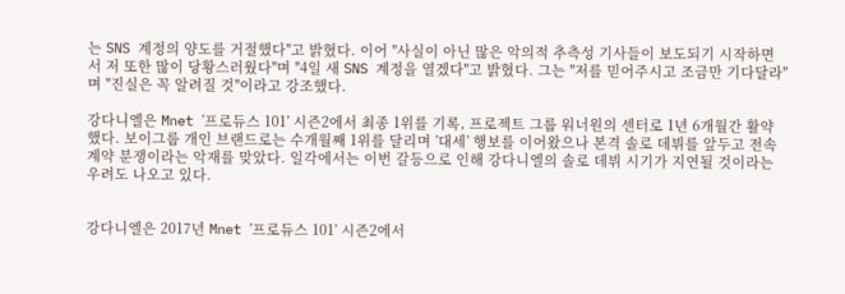는 SNS 계정의 양도를 거절했다"고 밝혔다. 이어 "사실이 아닌 많은 악의적 추측성 기사들이 보도되기 시작하면서 저 또한 많이 당황스러웠다"며 "4일 새 SNS 계정을 열겠다"고 밝혔다. 그는 "저를 믿어주시고 조금만 기다달라"며 "진실은 꼭 알려질 것"이라고 강조했다.

강다니엘은 Mnet ’프로듀스 101’ 시즌2에서 최종 1위를 기록, 프로젝트 그룹 워너원의 센터로 1년 6개월간 활약했다. 보이그룹 개인 브랜드로는 수개월째 1위를 달리며 ’대세’ 행보를 이어왔으나 본격 솔로 데뷔를 앞두고 전속계약 분쟁이라는 악재를 맞았다. 일각에서는 이번 갈등으로 인해 강다니엘의 솔로 데뷔 시기가 지연될 것이라는 우려도 나오고 있다.


강다니엘은 2017년 Mnet ’프로듀스 101’ 시즌2에서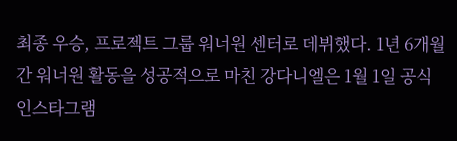최종 우승, 프로젝트 그룹 워너원 센터로 데뷔했다. 1년 6개월간 워너원 활동을 성공적으로 마친 강다니엘은 1월 1일 공식 인스타그램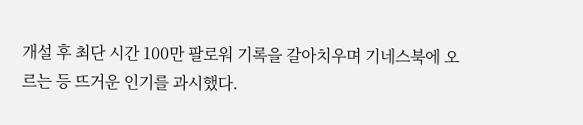개설 후 최단 시간 100만 팔로워 기록을 갈아치우며 기네스북에 오르는 등 뜨거운 인기를 과시했다.